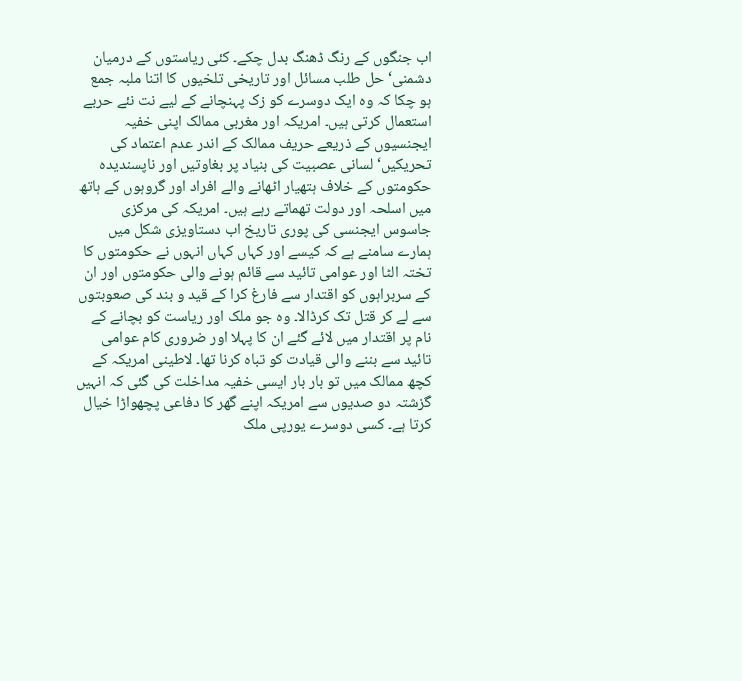اب جنگوں کے رنگ ڈھنگ بدل چکے۔ کئی ریاستوں کے درمیان دشمنی‘ حل طلب مسائل اور تاریخی تلخیوں کا اتنا ملبہ جمع ہو چکا کہ وہ ایک دوسرے کو زک پہنچانے کے لیے نت نئے حربے استعمال کرتی ہیں۔ امریکہ اور مغربی ممالک اپنی خفیہ ایجنسیوں کے ذریعے حریف ممالک کے اندر عدم اعتماد کی تحریکیں‘ لسانی عصبیت کی بنیاد پر بغاوتیں اور ناپسندیدہ حکومتوں کے خلاف ہتھیار اٹھانے والے افراد اور گروہوں کے ہاتھ میں اسلحہ اور دولت تھماتے رہے ہیں۔ امریکہ کی مرکزی جاسوس ایجنسی کی پوری تاریخ اب دستاویزی شکل میں ہمارے سامنے ہے کہ کیسے اور کہاں کہاں انہوں نے حکومتوں کا تختہ الٹا اور عوامی تائید سے قائم ہونے والی حکومتوں اور ان کے سربراہوں کو اقتدار سے فارغ کرا کے قید و بند کی صعوبتوں سے لے کر قتل تک کرڈالا۔ وہ جو ملک اور ریاست کو بچانے کے نام پر اقتدار میں لائے گئے ان کا پہلا اور ضروری کام عوامی تائید سے بننے والی قیادت کو تباہ کرنا تھا۔ لاطینی امریکہ کے کچھ ممالک میں تو بار بار ایسی خفیہ مداخلت کی گئی کہ انہیں گزشتہ دو صدیوں سے امریکہ اپنے گھر کا دفاعی پچھواڑا خیال کرتا ہے۔ کسی دوسرے یورپی ملک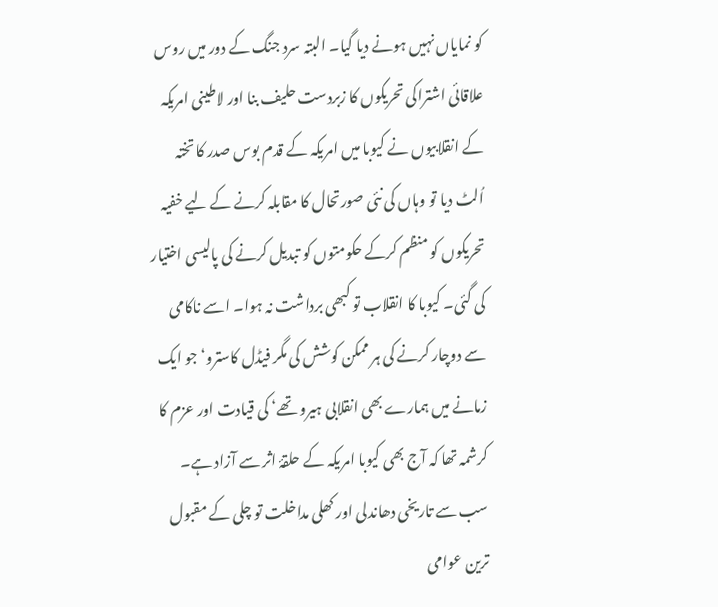کو نمایاں نہیں ہونے دیا گیا۔ البتہ سرد جنگ کے دور میں روس علاقائی اشتراکی تحریکوں کا زبردست حلیف بنا اور لاطینی امریکہ کے انقلابیوں نے کیوبا میں امریکہ کے قدم بوس صدر کا تختہ اُلٹ دیا تو وہاں کی نئی صورتحال کا مقابلہ کرنے کے لیے خفیہ تحریکوں کو منظم کرکے حکومتوں کو تبدیل کرنے کی پالیسی اختیار کی گئی۔ کیوبا کا انقلاب تو کبھی برداشت نہ ہوا۔ اسے ناکامی سے دوچار کرنے کی ہر ممکن کوشش کی مگر فیڈل کاسترو‘ جو ایک زمانے میں ہمارے بھی انقلابی ہیرو تھے‘ کی قیادت اور عزم کا کرشمہ تھا کہ آج بھی کیوبا امریکہ کے حلقۂ اثر سے آزاد ہے۔ سب سے تاریخی دھاندلی اور کھلی مداخلت تو چلی کے مقبول ترین عوامی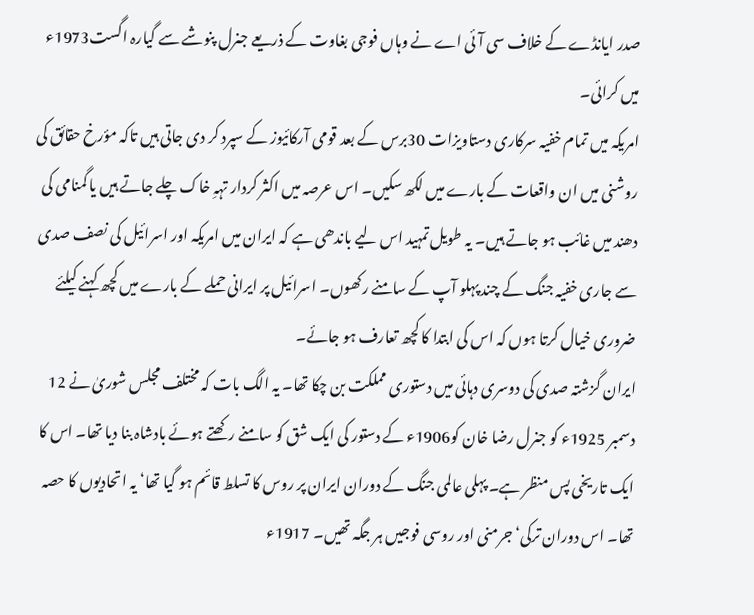صدر ایانڈے کے خلاف سی آئی اے نے وہاں فوجی بغاوت کے ذریعے جنرل پنوشے سے گیارہ اگست1973ء میں کرائی۔
امریکہ میں تمام خفیہ سرکاری دستاویزات 30برس کے بعد قومی آرکائیوز کے سپرد کر دی جاتی ہیں تاکہ مؤرخ حقائق کی روشنی میں ان واقعات کے بارے میں لکھ سکیں۔ اس عرصہ میں اکثر کردار تہہِ خاک چلے جاتے ہیں یا گمنامی کی دھند میں غائب ہو جاتے ہیں۔ یہ طویل تمہید اس لیے باندھی ہے کہ ایران میں امریکہ اور اسرائیل کی نصف صدی سے جاری خفیہ جنگ کے چند پہلو آپ کے سامنے رکھوں۔ اسرائیل پر ایرانی حملے کے بارے میں کچھ کہنے کیلئے ضروری خیال کرتا ہوں کہ اس کی ابتدا کا کچھ تعارف ہو جائے۔
ایران گزشتہ صدی کی دوسری دہائی میں دستوری مملکت بن چکا تھا۔ یہ الگ بات کہ مختلف مجلس شوریٰ نے 12 دسمبر 1925ء کو جنرل رضا خان کو1906ء کے دستور کی ایک شق کو سامنے رکھتے ہوئے بادشاہ بنا دیا تھا۔ اس کا ایک تاریخی پس منظر ہے۔ پہلی عالمی جنگ کے دوران ایران پر روس کا تسلط قائم ہو گیا تھا‘ یہ اتحادیوں کا حصہ تھا۔ اس دوران ترکی‘ جرمنی اور روسی فوجیں ہر جگہ تھیں۔ 1917ء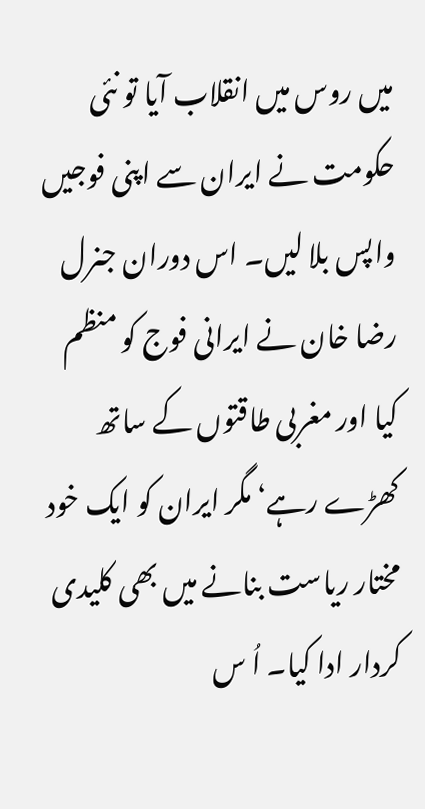میں روس میں انقلاب آیا تو نئی حکومت نے ایران سے اپنی فوجیں واپس بلا لیں۔ اس دوران جنرل رضا خان نے ایرانی فوج کو منظم کیا اور مغربی طاقتوں کے ساتھ کھڑے رہے‘ مگر ایران کو ایک خود مختار ریاست بنانے میں بھی کلیدی کردار ادا کیا۔ اُ س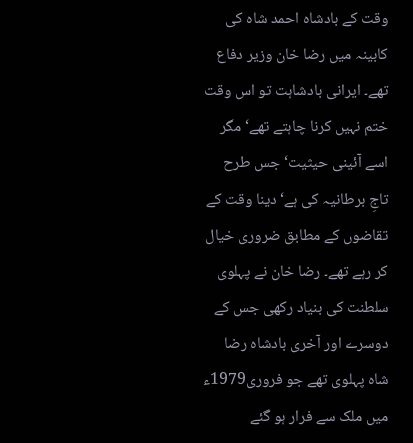وقت کے بادشاہ احمد شاہ کی کابینہ میں رضا خان وزیر دفاع تھے۔ ایرانی بادشاہت تو اس وقت ختم نہیں کرنا چاہتے تھے‘ مگر اسے آئینی حیثیت‘ جس طرح تاجِ برطانیہ کی ہے‘ دینا وقت کے تقاضوں کے مطابق ضروری خیال کر رہے تھے۔ رضا خان نے پہلوی سلطنت کی بنیاد رکھی جس کے دوسرے اور آخری بادشاہ رضا شاہ پہلوی تھے جو فروری1979ء میں ملک سے فرار ہو گئے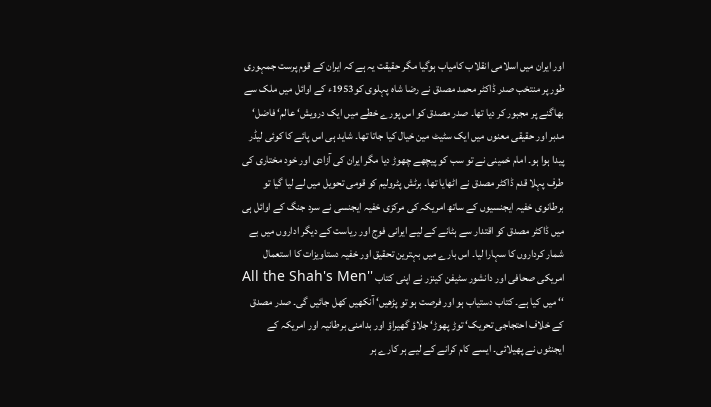اور ایران میں اسلامی انقلاب کامیاب ہوگیا مگر حقیقت یہ ہے کہ ایران کے قوم پرست جمہوری طور پر منتخب صدر ڈاکٹر محمد مصدق نے رضا شاہ پہلوی کو1953ء کے اوائل میں ملک سے بھاگنے پر مجبور کر دیا تھا۔ صدر مصدق کو اس پورے خطے میں ایک درویش‘ عالم‘ فاضل‘ مدبر اور حقیقی معنوں میں ایک سٹیٹ مین خیال کیا جاتا تھا۔ شاید ہی اس پائے کا کوئی لیڈر پیدا ہوا ہو۔ امام خمینی نے تو سب کو پیچھے چھوڑ دیا مگر ایران کی آزادی اور خود مختاری کی طرف پہلا قدم ڈاکٹر مصدق نے اٹھایا تھا۔ برٹش پٹرولیم کو قومی تحویل میں لے لیا گیا تو برطانوی خفیہ ایجنسیوں کے ساتھ امریکہ کی مرکزی خفیہ ایجنسی نے سرد جنگ کے اوائل ہی میں ڈاکٹر مصدق کو اقتدار سے ہٹانے کے لیے ایرانی فوج اور ریاست کے دیگر اداروں میں بے شمار کرداروں کا سہارا لیا۔ اس بارے میں بہترین تحقیق اور خفیہ دستاویزات کا استعمال امریکی صحافی اور دانشور سٹیفن کینزر نے اپنی کتاب ''All the Shah's Men ‘‘ میں کیا ہے۔ کتاب دستیاب ہو اور فرصت ہو تو پڑھیں‘ آنکھیں کھل جائیں گی۔ صدر مصدق کے خلاف احتجاجی تحریک‘ توڑ پھوڑ‘ جلاؤ گھیراؤ اور بدامنی برطانیہ اور امریکہ کے ایجنٹوں نے پھیلائی۔ ایسے کام کرانے کے لیے ہر کارے ہر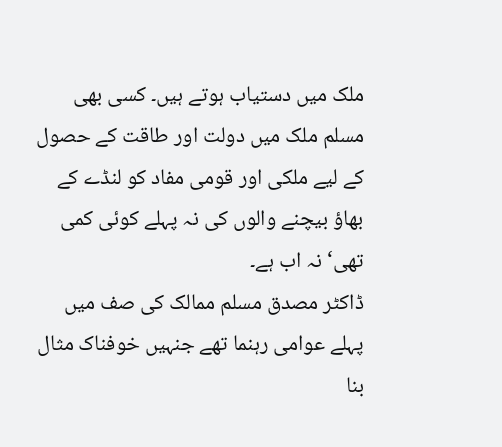ملک میں دستیاب ہوتے ہیں۔ کسی بھی مسلم ملک میں دولت اور طاقت کے حصول کے لیے ملکی اور قومی مفاد کو لنڈے کے بھاؤ بیچنے والوں کی نہ پہلے کوئی کمی تھی‘ نہ اب ہے۔
ڈاکٹر مصدق مسلم ممالک کی صف میں پہلے عوامی رہنما تھے جنہیں خوفناک مثال بنا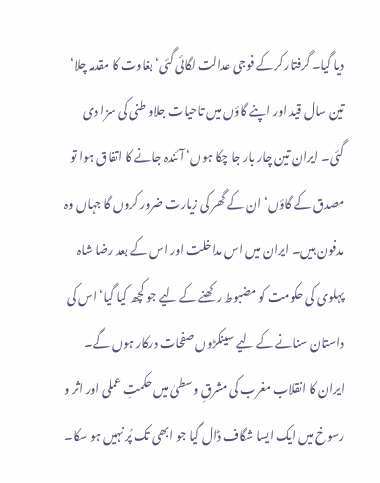دیا گیا۔ گرفتار کرکے فوجی عدالت لگائی گئی‘ بغاوت کا مقدمہ چلا‘ تین سال قید اور اپنے گاؤں میں تاحیات جلاو طنی کی سزا دی گئی۔ ایران تین چار بار جا چکا ہوں‘ آئندہ جانے کا اتفاق ہوا تو مصدق کے گاؤں‘ ان کے گھر کی زیارت ضرور کروں گا جہاں وہ مدفون ہیں۔ ایران میں اس مداخلت اور اس کے بعد رضا شاہ پہلوی کی حکومت کو مضبوط رکھنے کے لیے جو کچھ کیا گیا‘ اس کی داستان سنانے کے لیے سینکڑوں صفحات درکار ہوں گے۔
ایران کا انقلاب مغرب کی مشرقِ وسطیٰ میں حکمتِ عملی اور اثر و رسوخ میں ایک ایسا شگاف ڈال گیا جو ابھی تک پُر نہیں ہو سکا۔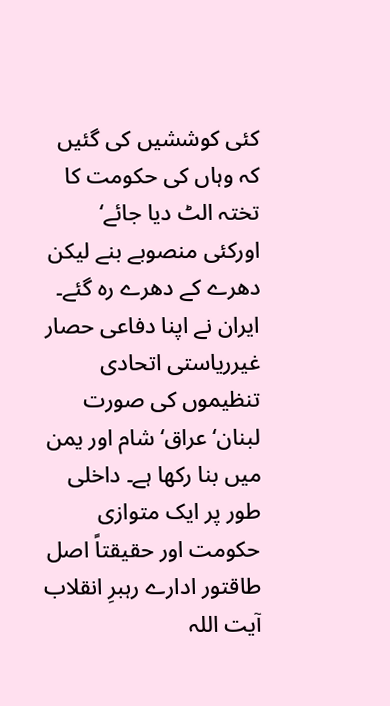کئی کوششیں کی گئیں کہ وہاں کی حکومت کا تختہ الٹ دیا جائے‘ اورکئی منصوبے بنے لیکن دھرے کے دھرے رہ گئے۔ ایران نے اپنا دفاعی حصار غیرریاستی اتحادی تنظیموں کی صورت لبنان‘ عراق‘ شام اور یمن میں بنا رکھا ہے۔ داخلی طور پر ایک متوازی حکومت اور حقیقتاً اصل طاقتور ادارے رہبرِ انقلاب آیت اللہ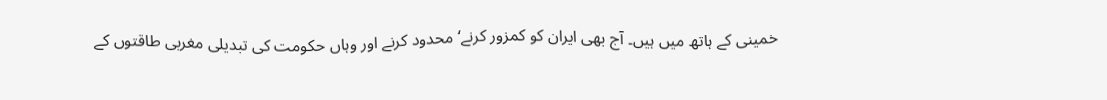خمینی کے ہاتھ میں ہیں۔ آج بھی ایران کو کمزور کرنے‘ محدود کرنے اور وہاں حکومت کی تبدیلی مغربی طاقتوں کے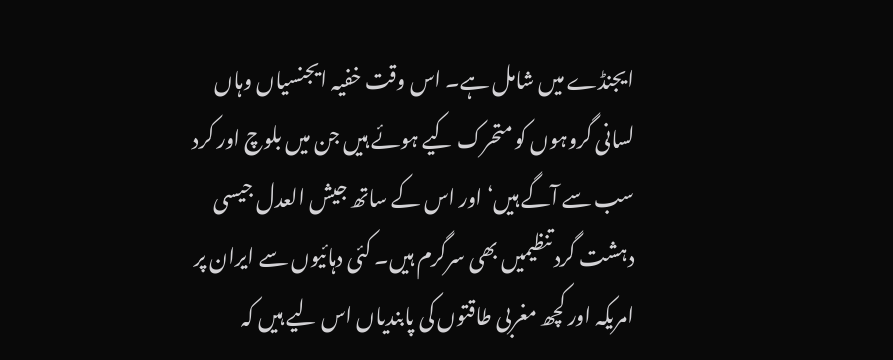ایجنڈے میں شامل ہے۔ اس وقت خفیہ ایجنسیاں وہاں لسانی گروہوں کو متحرک کیے ہوئے ہیں جن میں بلوچ اور کرد سب سے آگے ہیں‘ اور اس کے ساتھ جیش العدل جیسی دہشت گرد تنظیمیں بھی سرگرم ہیں۔ کئی دہائیوں سے ایران پر امریکہ اور کچھ مغربی طاقتوں کی پابندیاں اس لیے ہیں کہ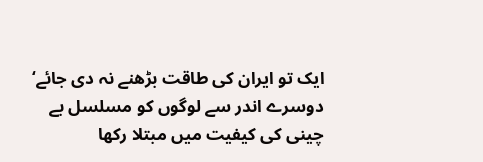ایک تو ایران کی طاقت بڑھنے نہ دی جائے‘ دوسرے اندر سے لوگوں کو مسلسل بے چینی کی کیفیت میں مبتلا رکھا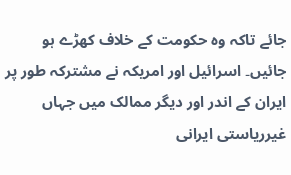جائے تاکہ وہ حکومت کے خلاف کھڑے ہو جائیں۔ اسرائیل اور امریکہ نے مشترکہ طور پر ایران کے اندر اور دیگر ممالک میں جہاں غیرریاستی ایرانی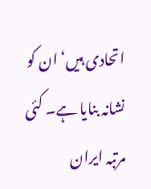اتحادی ہیں‘ ان کو نشانہ بنایا ہے۔ کئی مرتبہ ایران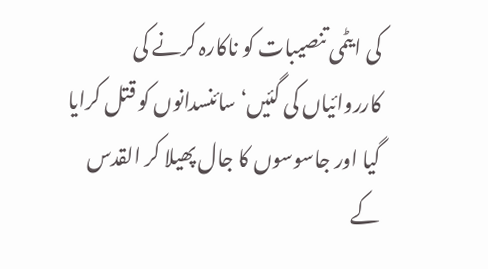کی ایٹمی تنصیبات کو ناکارہ کرنے کی کارروائیاں کی گئیں‘ سائنسدانوں کو قتل کرایا گیا اور جاسوسوں کا جال پھیلا کر القدس کے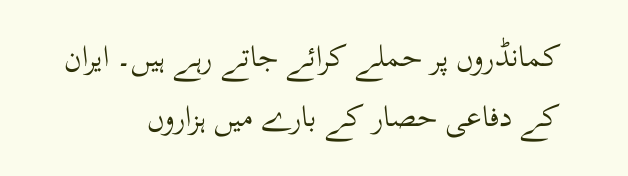کمانڈروں پر حملے کرائے جاتے رہے ہیں۔ ایران کے دفاعی حصار کے بارے میں ہزاروں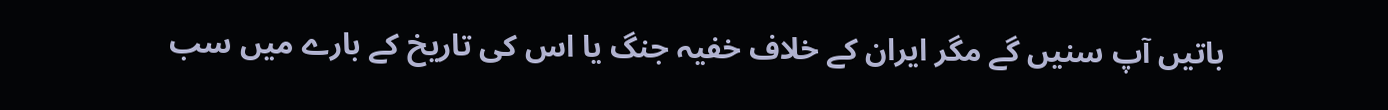باتیں آپ سنیں گے مگر ایران کے خلاف خفیہ جنگ یا اس کی تاریخ کے بارے میں سب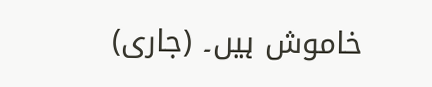خاموش ہیں۔ (جاری)